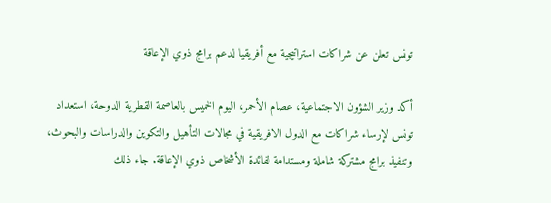تونس تعلن عن شراكات استراتيجية مع أفريقيا لدعم برامج ذوي الإعاقة

أكد وزير الشؤون الاجتماعية، عصام الأحمر، اليوم الخميس بالعاصمة القطرية الدوحة، استعداد تونس لإرساء شراكات مع الدول الافريقية في مجالات التأهيل والتكوين والدراسات والبحوث، وتنفيذ برامج مشتركة شاملة ومستدامة لفائدة الأشخاص ذوي الإعاقة. جاء ذلك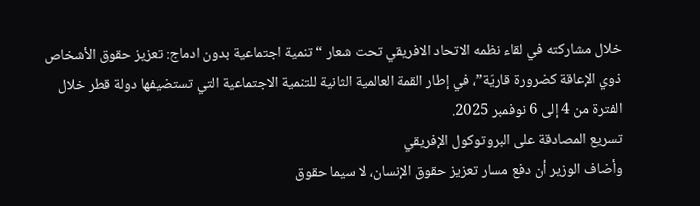خلال مشاركته في لقاء نظمه الاتحاد الافريقي تحت شعار “تنمية اجتماعية بدون ادماج: تعزيز حقوق الأشخاص ذوي الإعاقة كضرورة قاريّة”، في إطار القمة العالمية الثانية للتنمية الاجتماعية التي تستضيفها دولة قطر خلال الفترة من 4 إلى 6 نوفمبر 2025.
تسريع المصادقة على البروتوكول الإفريقي
وأضاف الوزير أن دفع مسار تعزيز حقوق الإنسان، لا سيما حقوق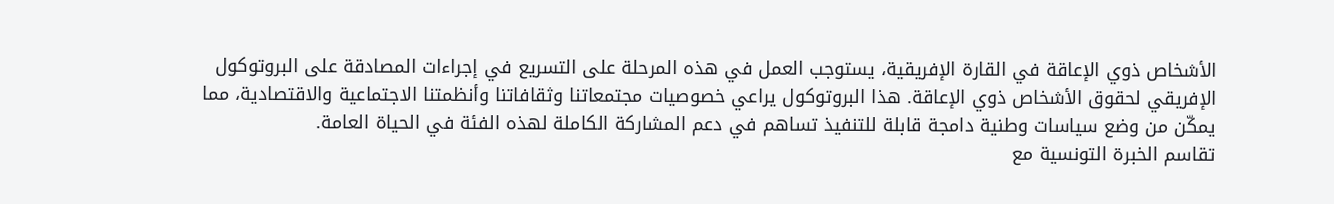الأشخاص ذوي الإعاقة في القارة الإفريقية، يستوجب العمل في هذه المرحلة على التسريع في إجراءات المصادقة على البروتوكول الإفريقي لحقوق الأشخاص ذوي الإعاقة. هذا البروتوكول يراعي خصوصيات مجتمعاتنا وثقافاتنا وأنظمتنا الاجتماعية والاقتصادية، مما يمكّن من وضع سياسات وطنية دامجة قابلة للتنفيذ تساهم في دعم المشاركة الكاملة لهذه الفئة في الحياة العامة.
تقاسم الخبرة التونسية مع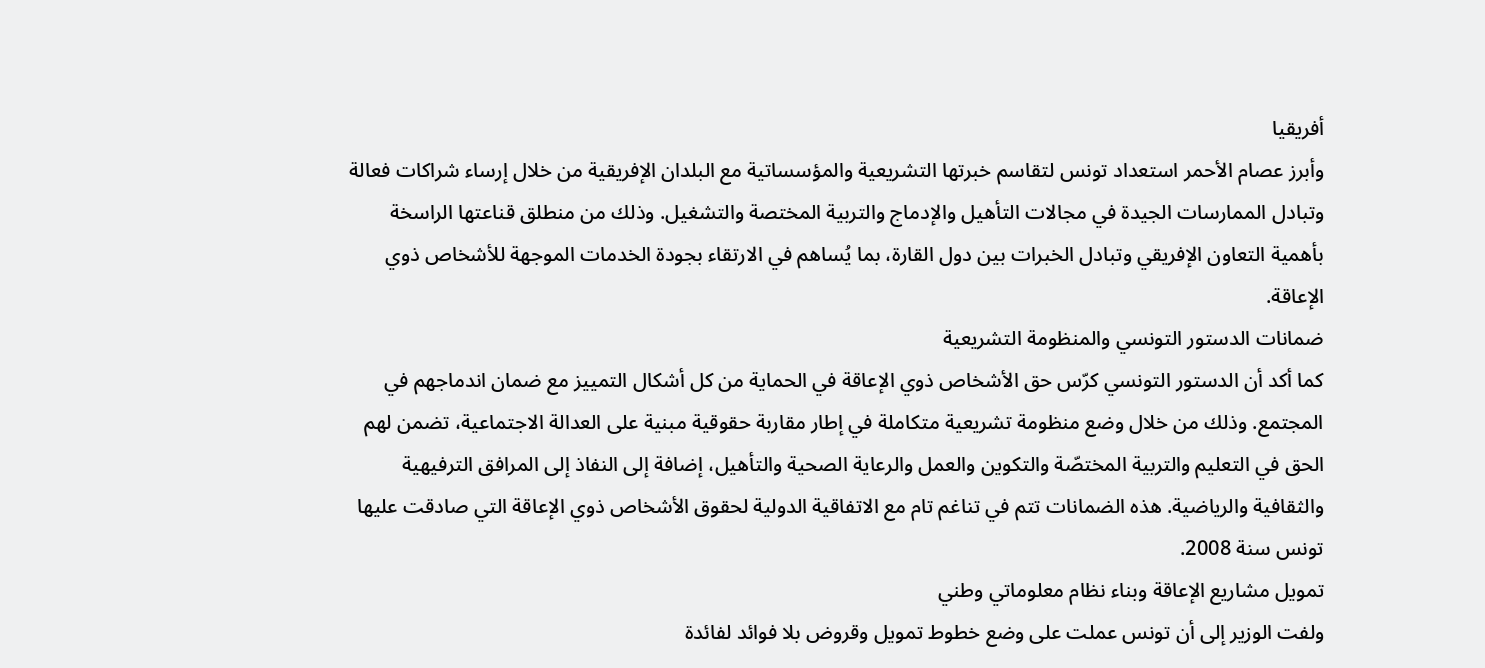أفريقيا
وأبرز عصام الأحمر استعداد تونس لتقاسم خبرتها التشريعية والمؤسساتية مع البلدان الإفريقية من خلال إرساء شراكات فعالة وتبادل الممارسات الجيدة في مجالات التأهيل والإدماج والتربية المختصة والتشغيل. وذلك من منطلق قناعتها الراسخة بأهمية التعاون الإفريقي وتبادل الخبرات بين دول القارة، بما يُساهم في الارتقاء بجودة الخدمات الموجهة للأشخاص ذوي الإعاقة.
ضمانات الدستور التونسي والمنظومة التشريعية
كما أكد أن الدستور التونسي كرّس حق الأشخاص ذوي الإعاقة في الحماية من كل أشكال التمييز مع ضمان اندماجهم في المجتمع. وذلك من خلال وضع منظومة تشريعية متكاملة في إطار مقاربة حقوقية مبنية على العدالة الاجتماعية، تضمن لهم الحق في التعليم والتربية المختصّة والتكوين والعمل والرعاية الصحية والتأهيل، إضافة إلى النفاذ إلى المرافق الترفيهية والثقافية والرياضية. هذه الضمانات تتم في تناغم تام مع الاتفاقية الدولية لحقوق الأشخاص ذوي الإعاقة التي صادقت عليها تونس سنة 2008.
تمويل مشاريع الإعاقة وبناء نظام معلوماتي وطني
ولفت الوزير إلى أن تونس عملت على وضع خطوط تمويل وقروض بلا فوائد لفائدة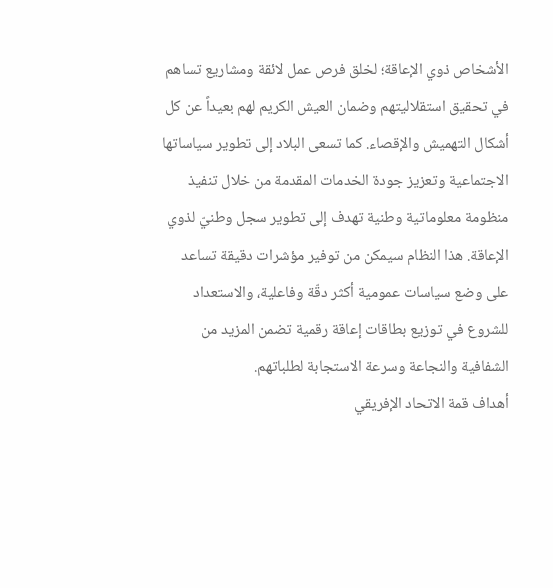الأشخاص ذوي الإعاقة؛ لخلق فرص عمل لائقة ومشاريع تساهم في تحقيق استقلاليتهم وضمان العيش الكريم لهم بعيداً عن كل أشكال التهميش والإقصاء. كما تسعى البلاد إلى تطوير سياساتها الاجتماعية وتعزيز جودة الخدمات المقدمة من خلال تنفيذ منظومة معلوماتية وطنية تهدف إلى تطوير سجل وطنيّ لذوي الإعاقة. هذا النظام سيمكن من توفير مؤشرات دقيقة تساعد على وضع سياسات عمومية أكثر دقّة وفاعلية، والاستعداد للشروع في توزيع بطاقات إعاقة رقمية تضمن المزيد من الشفافية والنجاعة وسرعة الاستجابة لطلباتهم.
أهداف قمة الاتحاد الإفريقي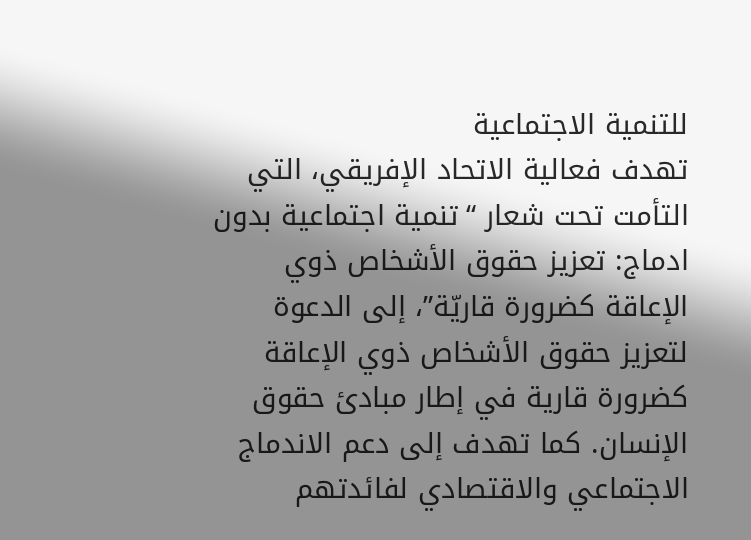للتنمية الاجتماعية
تهدف فعالية الاتحاد الإفريقي، التي التأمت تحت شعار “تنمية اجتماعية بدون ادماج: تعزيز حقوق الأشخاص ذوي الإعاقة كضرورة قاريّة”، إلى الدعوة لتعزيز حقوق الأشخاص ذوي الإعاقة كضرورة قارية في إطار مبادئ حقوق الإنسان. كما تهدف إلى دعم الاندماج الاجتماعي والاقتصادي لفائدتهم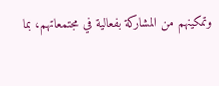وتمكينهم من المشاركة بفعالية في مجتمعاتهم، بما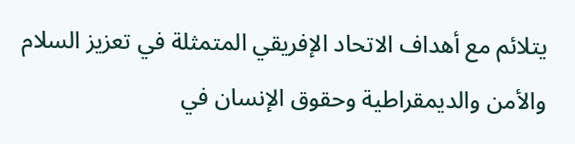يتلائم مع أهداف الاتحاد الإفريقي المتمثلة في تعزيز السلام والأمن والديمقراطية وحقوق الإنسان في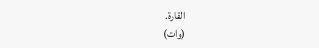القارة.
(وات)